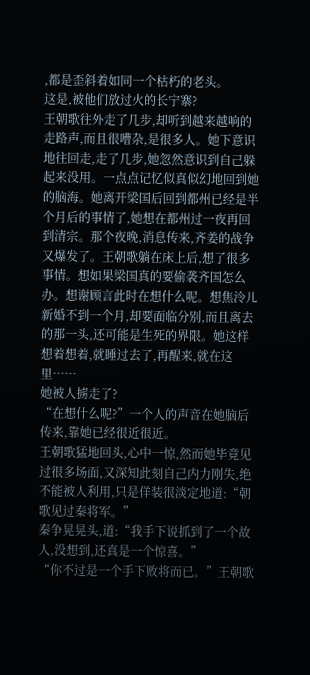,都是歪斜着如同一个枯朽的老头。
这是,被他们放过火的长宁寨?
王朝歌往外走了几步,却听到越来越响的走路声,而且很嘈杂,是很多人。她下意识地往回走,走了几步,她忽然意识到自己躲起来没用。一点点记忆似真似幻地回到她的脑海。她离开梁国后回到都州已经是半个月后的事情了,她想在都州过一夜再回到清宗。那个夜晚,消息传来,齐姜的战争又爆发了。王朝歌躺在床上后,想了很多事情。想如果梁国真的要偷袭齐国怎么办。想谢顾言此时在想什么呢。想焦泠儿新婚不到一个月,却要面临分别,而且离去的那一头,还可能是生死的界限。她这样想着想着,就睡过去了,再醒来,就在这里……
她被人掳走了?
“在想什么呢?”一个人的声音在她脑后传来,靠她已经很近很近。
王朝歌猛地回头,心中一惊,然而她毕竟见过很多场面,又深知此刻自己内力刚失,绝不能被人利用,只是佯装很淡定地道:“朝歌见过秦将军。”
秦争晃晃头,道:“我手下说抓到了一个故人,没想到,还真是一个惊喜。”
“你不过是一个手下败将而已。”王朝歌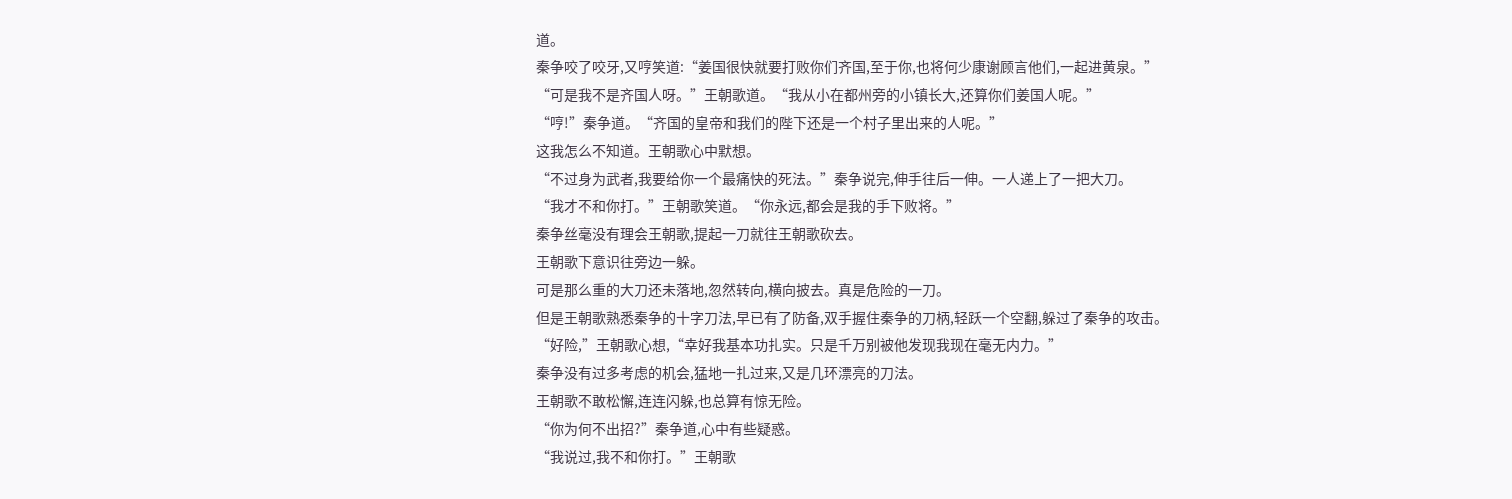道。
秦争咬了咬牙,又哼笑道:“姜国很快就要打败你们齐国,至于你,也将何少康谢顾言他们,一起进黄泉。”
“可是我不是齐国人呀。”王朝歌道。“我从小在都州旁的小镇长大,还算你们姜国人呢。”
“哼!”秦争道。“齐国的皇帝和我们的陛下还是一个村子里出来的人呢。”
这我怎么不知道。王朝歌心中默想。
“不过身为武者,我要给你一个最痛快的死法。”秦争说完,伸手往后一伸。一人递上了一把大刀。
“我才不和你打。”王朝歌笑道。“你永远,都会是我的手下败将。”
秦争丝毫没有理会王朝歌,提起一刀就往王朝歌砍去。
王朝歌下意识往旁边一躲。
可是那么重的大刀还未落地,忽然转向,横向披去。真是危险的一刀。
但是王朝歌熟悉秦争的十字刀法,早已有了防备,双手握住秦争的刀柄,轻跃一个空翻,躲过了秦争的攻击。
“好险,”王朝歌心想,“幸好我基本功扎实。只是千万别被他发现我现在毫无内力。”
秦争没有过多考虑的机会,猛地一扎过来,又是几环漂亮的刀法。
王朝歌不敢松懈,连连闪躲,也总算有惊无险。
“你为何不出招?”秦争道,心中有些疑惑。
“我说过,我不和你打。”王朝歌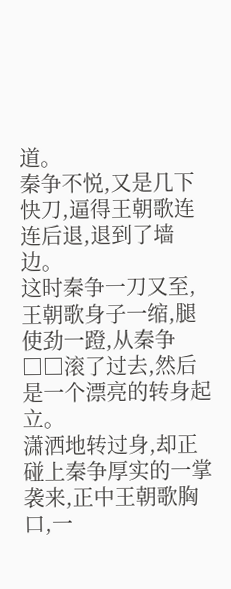道。
秦争不悦,又是几下快刀,逼得王朝歌连连后退,退到了墙边。
这时秦争一刀又至,王朝歌身子一缩,腿使劲一蹬,从秦争□□滚了过去,然后是一个漂亮的转身起立。
潇洒地转过身,却正碰上秦争厚实的一掌袭来,正中王朝歌胸口,一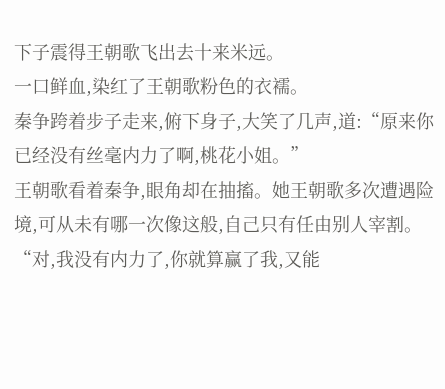下子震得王朝歌飞出去十来米远。
一口鲜血,染红了王朝歌粉色的衣襦。
秦争跨着步子走来,俯下身子,大笑了几声,道:“原来你已经没有丝毫内力了啊,桃花小姐。”
王朝歌看着秦争,眼角却在抽搐。她王朝歌多次遭遇险境,可从未有哪一次像这般,自己只有任由别人宰割。
“对,我没有内力了,你就算赢了我,又能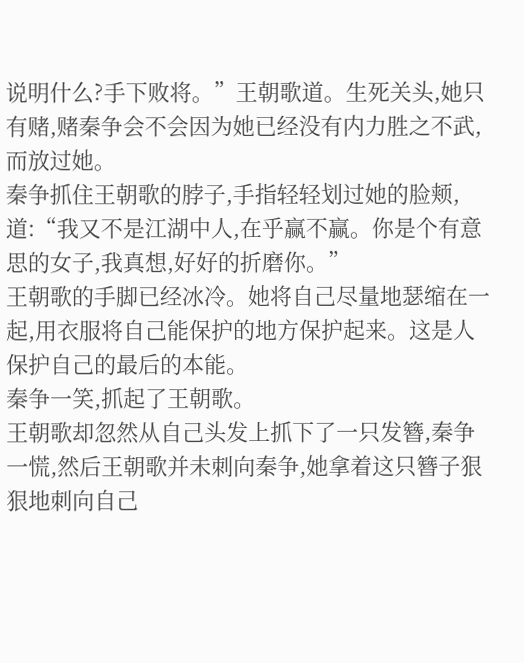说明什么?手下败将。”王朝歌道。生死关头,她只有赌,赌秦争会不会因为她已经没有内力胜之不武,而放过她。
秦争抓住王朝歌的脖子,手指轻轻划过她的脸颊,道:“我又不是江湖中人,在乎赢不赢。你是个有意思的女子,我真想,好好的折磨你。”
王朝歌的手脚已经冰冷。她将自己尽量地瑟缩在一起,用衣服将自己能保护的地方保护起来。这是人保护自己的最后的本能。
秦争一笑,抓起了王朝歌。
王朝歌却忽然从自己头发上抓下了一只发簪,秦争一慌,然后王朝歌并未刺向秦争,她拿着这只簪子狠狠地刺向自己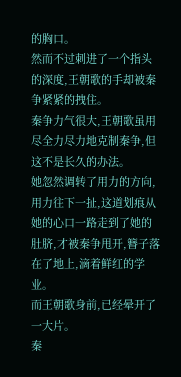的胸口。
然而不过刺进了一个指头的深度,王朝歌的手却被秦争紧紧的拽住。
秦争力气很大,王朝歌虽用尽全力尽力地克制秦争,但这不是长久的办法。
她忽然调转了用力的方向,用力往下一扯,这道划痕从她的心口一路走到了她的肚脐,才被秦争甩开,簪子落在了地上,滴着鲜红的学业。
而王朝歌身前,已经晕开了一大片。
秦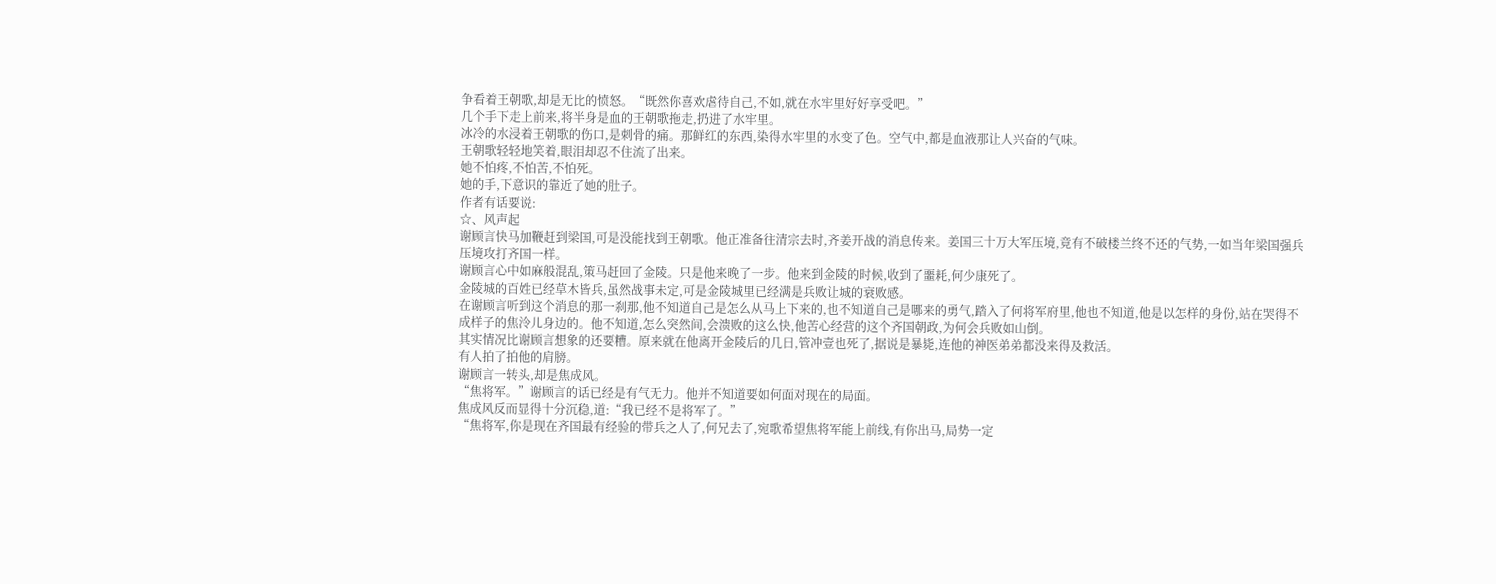争看着王朝歌,却是无比的愤怒。“既然你喜欢虐待自己,不如,就在水牢里好好享受吧。”
几个手下走上前来,将半身是血的王朝歌拖走,扔进了水牢里。
冰冷的水浸着王朝歌的伤口,是刺骨的痛。那鲜红的东西,染得水牢里的水变了色。空气中,都是血液那让人兴奋的气味。
王朝歌轻轻地笑着,眼泪却忍不住流了出来。
她不怕疼,不怕苦,不怕死。
她的手,下意识的靠近了她的肚子。
作者有话要说:
☆、风声起
谢顾言快马加鞭赶到梁国,可是没能找到王朝歌。他正准备往清宗去时,齐姜开战的消息传来。姜国三十万大军压境,竟有不破楼兰终不还的气势,一如当年梁国强兵压境攻打齐国一样。
谢顾言心中如麻般混乱,策马赶回了金陵。只是他来晚了一步。他来到金陵的时候,收到了噩耗,何少康死了。
金陵城的百姓已经草木皆兵,虽然战事未定,可是金陵城里已经满是兵败让城的衰败感。
在谢顾言听到这个消息的那一刹那,他不知道自己是怎么从马上下来的,也不知道自己是哪来的勇气,踏入了何将军府里,他也不知道,他是以怎样的身份,站在哭得不成样子的焦泠儿身边的。他不知道,怎么突然间,会溃败的这么快,他苦心经营的这个齐国朝政,为何会兵败如山倒。
其实情况比谢顾言想象的还要糟。原来就在他离开金陵后的几日,管冲壹也死了,据说是暴毙,连他的神医弟弟都没来得及救活。
有人拍了拍他的肩膀。
谢顾言一转头,却是焦成风。
“焦将军。”谢顾言的话已经是有气无力。他并不知道要如何面对现在的局面。
焦成风反而显得十分沉稳,道:“我已经不是将军了。”
“焦将军,你是现在齐国最有经验的带兵之人了,何兄去了,宛歌希望焦将军能上前线,有你出马,局势一定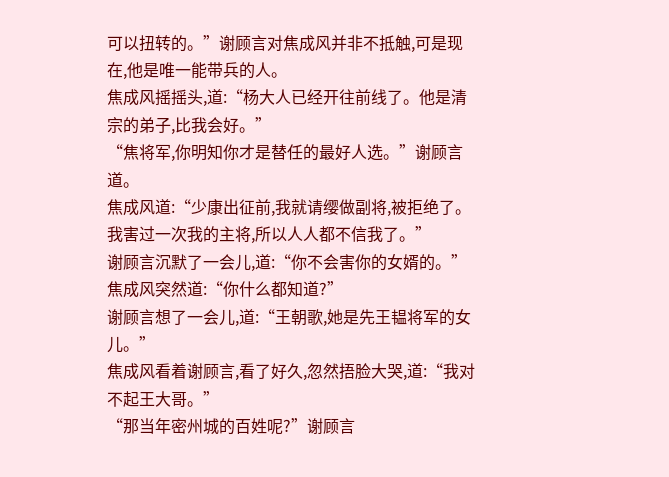可以扭转的。”谢顾言对焦成风并非不抵触,可是现在,他是唯一能带兵的人。
焦成风摇摇头,道:“杨大人已经开往前线了。他是清宗的弟子,比我会好。”
“焦将军,你明知你才是替任的最好人选。”谢顾言道。
焦成风道:“少康出征前,我就请缨做副将,被拒绝了。我害过一次我的主将,所以人人都不信我了。”
谢顾言沉默了一会儿,道:“你不会害你的女婿的。”
焦成风突然道:“你什么都知道?”
谢顾言想了一会儿,道:“王朝歌,她是先王韫将军的女儿。”
焦成风看着谢顾言,看了好久,忽然捂脸大哭,道:“我对不起王大哥。”
“那当年密州城的百姓呢?”谢顾言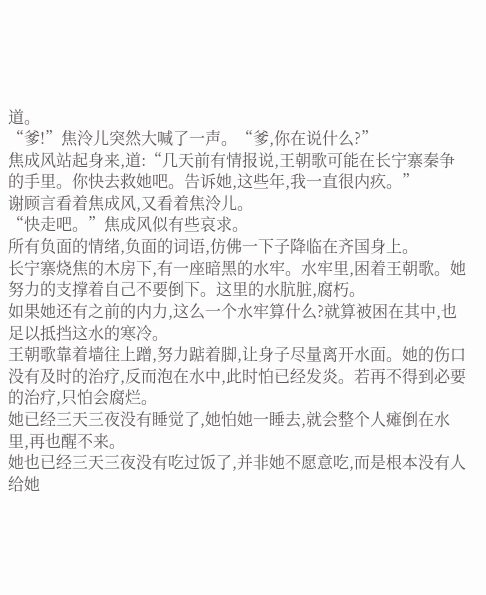道。
“爹!”焦泠儿突然大喊了一声。“爹,你在说什么?”
焦成风站起身来,道:“几天前有情报说,王朝歌可能在长宁寨秦争的手里。你快去救她吧。告诉她,这些年,我一直很内疚。”
谢顾言看着焦成风,又看着焦泠儿。
“快走吧。”焦成风似有些哀求。
所有负面的情绪,负面的词语,仿佛一下子降临在齐国身上。
长宁寨烧焦的木房下,有一座暗黑的水牢。水牢里,困着王朝歌。她努力的支撑着自己不要倒下。这里的水肮脏,腐朽。
如果她还有之前的内力,这么一个水牢算什么?就算被困在其中,也足以抵挡这水的寒冷。
王朝歌靠着墙往上蹭,努力踮着脚,让身子尽量离开水面。她的伤口没有及时的治疗,反而泡在水中,此时怕已经发炎。若再不得到必要的治疗,只怕会腐烂。
她已经三天三夜没有睡觉了,她怕她一睡去,就会整个人瘫倒在水里,再也醒不来。
她也已经三天三夜没有吃过饭了,并非她不愿意吃,而是根本没有人给她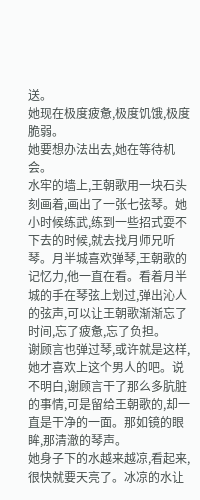送。
她现在极度疲惫,极度饥饿,极度脆弱。
她要想办法出去,她在等待机会。
水牢的墙上,王朝歌用一块石头刻画着,画出了一张七弦琴。她小时候练武,练到一些招式耍不下去的时候,就去找月师兄听琴。月半城喜欢弹琴,王朝歌的记忆力,他一直在看。看着月半城的手在琴弦上划过,弹出沁人的弦声,可以让王朝歌渐渐忘了时间,忘了疲惫,忘了负担。
谢顾言也弹过琴,或许就是这样,她才喜欢上这个男人的吧。说不明白,谢顾言干了那么多肮脏的事情,可是留给王朝歌的,却一直是干净的一面。那如镜的眼眸,那清澈的琴声。
她身子下的水越来越凉,看起来,很快就要天亮了。冰凉的水让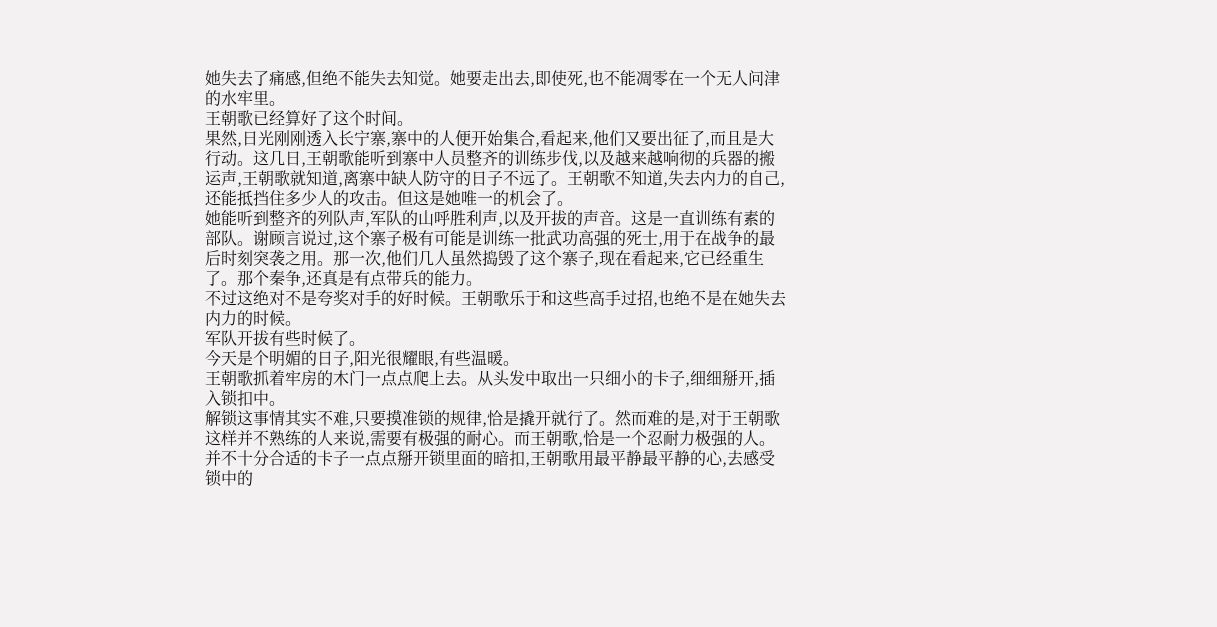她失去了痛感,但绝不能失去知觉。她要走出去,即使死,也不能凋零在一个无人问津的水牢里。
王朝歌已经算好了这个时间。
果然,日光刚刚透入长宁寨,寨中的人便开始集合,看起来,他们又要出征了,而且是大行动。这几日,王朝歌能听到寨中人员整齐的训练步伐,以及越来越响彻的兵器的搬运声,王朝歌就知道,离寨中缺人防守的日子不远了。王朝歌不知道,失去内力的自己,还能抵挡住多少人的攻击。但这是她唯一的机会了。
她能听到整齐的列队声,军队的山呼胜利声,以及开拔的声音。这是一直训练有素的部队。谢顾言说过,这个寨子极有可能是训练一批武功高强的死士,用于在战争的最后时刻突袭之用。那一次,他们几人虽然捣毁了这个寨子,现在看起来,它已经重生了。那个秦争,还真是有点带兵的能力。
不过这绝对不是夸奖对手的好时候。王朝歌乐于和这些高手过招,也绝不是在她失去内力的时候。
军队开拔有些时候了。
今天是个明媚的日子,阳光很耀眼,有些温暖。
王朝歌抓着牢房的木门一点点爬上去。从头发中取出一只细小的卡子,细细掰开,插入锁扣中。
解锁这事情其实不难,只要摸准锁的规律,恰是撬开就行了。然而难的是,对于王朝歌这样并不熟练的人来说,需要有极强的耐心。而王朝歌,恰是一个忍耐力极强的人。
并不十分合适的卡子一点点掰开锁里面的暗扣,王朝歌用最平静最平静的心,去感受锁中的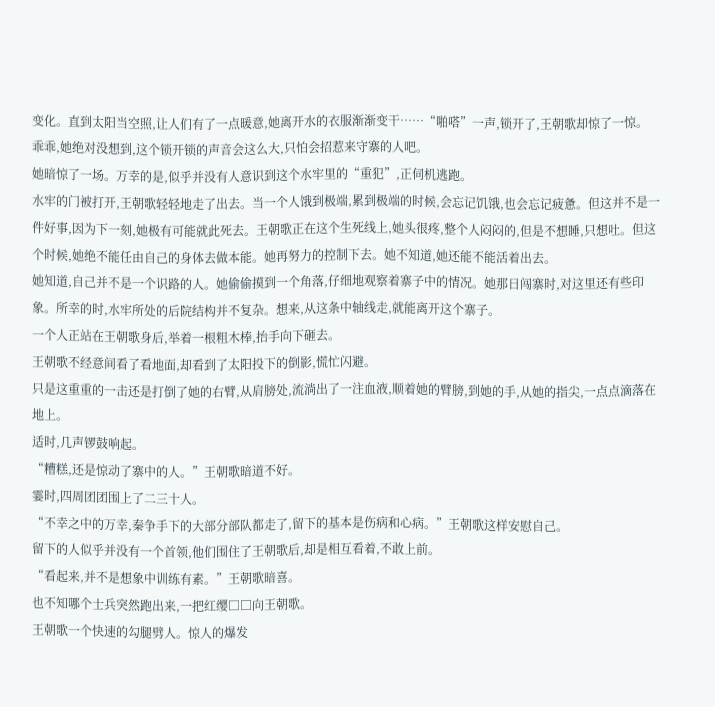变化。直到太阳当空照,让人们有了一点暖意,她离开水的衣服渐渐变干……“啪嗒”一声,锁开了,王朝歌却惊了一惊。
乖乖,她绝对没想到,这个锁开锁的声音会这么大,只怕会招惹来守寨的人吧。
她暗惊了一场。万幸的是,似乎并没有人意识到这个水牢里的“重犯”,正伺机逃跑。
水牢的门被打开,王朝歌轻轻地走了出去。当一个人饿到极端,累到极端的时候,会忘记饥饿,也会忘记疲惫。但这并不是一件好事,因为下一刻,她极有可能就此死去。王朝歌正在这个生死线上,她头很疼,整个人闷闷的,但是不想睡,只想吐。但这个时候,她绝不能任由自己的身体去做本能。她再努力的控制下去。她不知道,她还能不能活着出去。
她知道,自己并不是一个识路的人。她偷偷摸到一个角落,仔细地观察着寨子中的情况。她那日闯寨时,对这里还有些印象。所幸的时,水牢所处的后院结构并不复杂。想来,从这条中轴线走,就能离开这个寨子。
一个人正站在王朝歌身后,举着一根粗木棒,抬手向下砸去。
王朝歌不经意间看了看地面,却看到了太阳投下的倒影,慌忙闪避。
只是这重重的一击还是打倒了她的右臂,从肩膀处,流淌出了一注血液,顺着她的臂膀,到她的手,从她的指尖,一点点滴落在地上。
适时,几声锣鼓响起。
“糟糕,还是惊动了寨中的人。”王朝歌暗道不好。
霎时,四周团团围上了二三十人。
“不幸之中的万幸,秦争手下的大部分部队都走了,留下的基本是伤病和心病。”王朝歌这样安慰自己。
留下的人似乎并没有一个首领,他们围住了王朝歌后,却是相互看着,不敢上前。
“看起来,并不是想象中训练有素。”王朝歌暗喜。
也不知哪个士兵突然跑出来,一把红缨□□向王朝歌。
王朝歌一个快速的勾腿劈人。惊人的爆发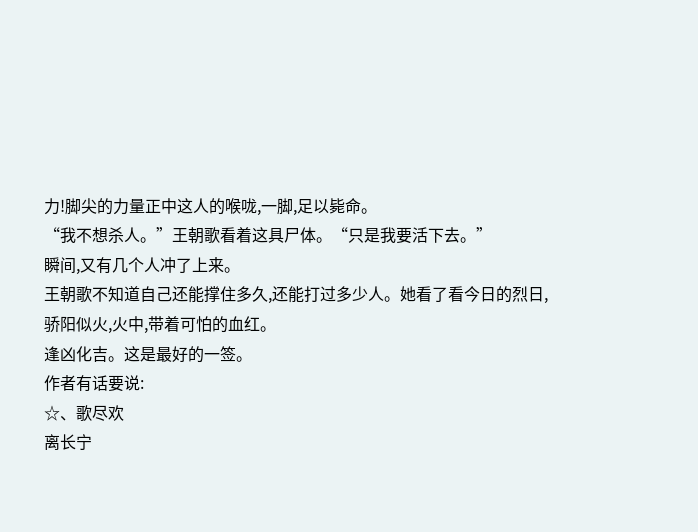力!脚尖的力量正中这人的喉咙,一脚,足以毙命。
“我不想杀人。”王朝歌看着这具尸体。“只是我要活下去。”
瞬间,又有几个人冲了上来。
王朝歌不知道自己还能撑住多久,还能打过多少人。她看了看今日的烈日,骄阳似火,火中,带着可怕的血红。
逢凶化吉。这是最好的一签。
作者有话要说:
☆、歌尽欢
离长宁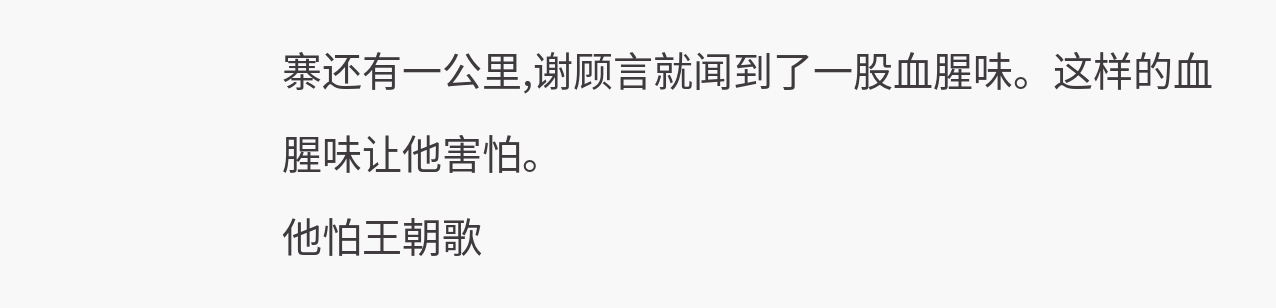寨还有一公里,谢顾言就闻到了一股血腥味。这样的血腥味让他害怕。
他怕王朝歌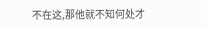不在这,那他就不知何处才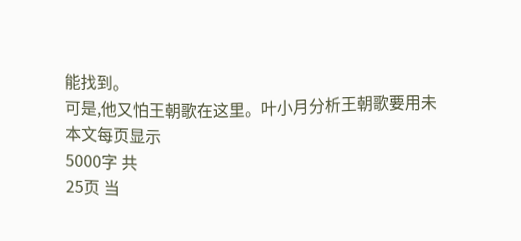能找到。
可是,他又怕王朝歌在这里。叶小月分析王朝歌要用未
本文每页显示
5000字 共
25页 当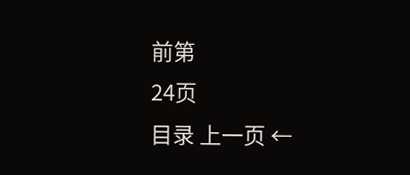前第
24页
目录 上一页 ←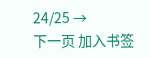24/25 →
下一页 加入书签